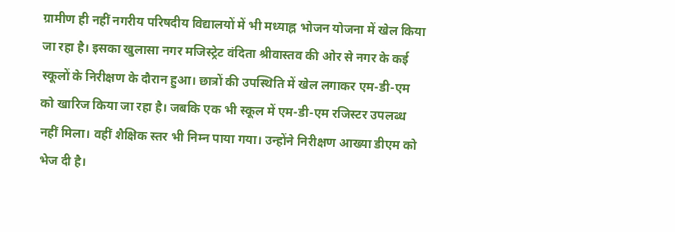ग्रामीण ही नहीं नगरीय परिषदीय विद्यालयों में भी मध्याह्न भोजन योजना में खेल किया जा रहा है। इसका खुलासा नगर मजिस्ट्रेट वंदिता श्रीवास्तव की ओर से नगर के कई स्कूलों के निरीक्षण के दौरान हुआ। छात्रों की उपस्थिति में खेल लगाकर एम-डी-एम को खारिज किया जा रहा है। जबकि एक भी स्कूल में एम-डी-एम रजिस्टर उपलब्ध नहीं मिला। वहीं शैक्षिक स्तर भी निम्न पाया गया। उन्होंने निरीक्षण आख्या डीएम को भेज दी है।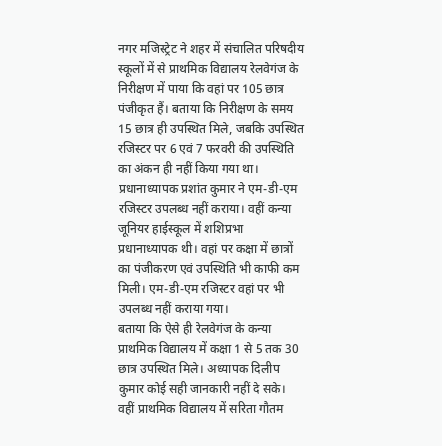नगर मजिस्ट्रेट ने शहर में संचालित परिषदीय स्कूलों में से प्राथमिक विद्यालय रेलवेगंज के निरीक्षण में पाया कि वहां पर 105 छात्र पंजीकृत हैं। बताया कि निरीक्षण के समय 15 छात्र ही उपस्थित मिले, जबकि उपस्थित रजिस्टर पर 6 एवं 7 फरवरी की उपस्थिति का अंकन ही नहीं किया गया था। प्रधानाध्यापक प्रशांत कुमार ने एम-डी-एम रजिस्टर उपलब्ध नहीं कराया। वहीं कन्या जूनियर हाईस्कूल में शशिप्रभा प्रधानाध्यापक थी। वहां पर कक्षा में छात्रों का पंजीकरण एवं उपस्थिति भी काफी कम मिली। एम-डी-एम रजिस्टर वहां पर भी उपलब्ध नहीं कराया गया।
बताया कि ऐसे ही रेलवेगंज के कन्या प्राथमिक विद्यालय में कक्षा 1 से 5 तक 30 छात्र उपस्थित मिले। अध्यापक दिलीप कुमार कोई सही जानकारी नहीं दे सके। वहीं प्राथमिक विद्यालय में सरिता गौतम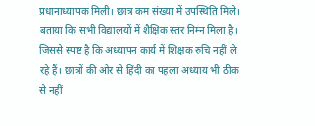प्रधानाध्यापक मिली। छात्र कम संख्या में उपस्थिति मिले। बताया कि सभी विद्यालयों में शैक्षिक स्तर निम्न मिला है। जिससे स्पष्ट है कि अध्यापन कार्य में शिक्षक रुचि नहीं ले रहे हैं। छात्रों की ओर से हिंदी का पहला अध्याय भी ठीक से नहीं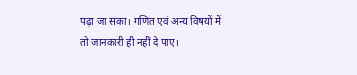पढ़ा जा सका। गणित एवं अन्य विषयों में तो जानकारी ही नहीं दे पाए।